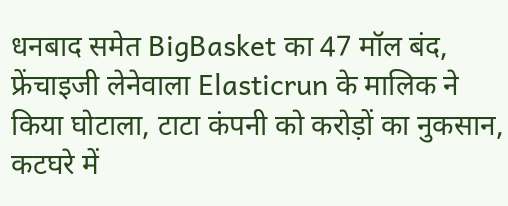धनबाद समेत BigBasket का 47 मॉल बंद, फ्रेंचाइजी लेनेवाला Elasticrun के मालिक ने किया घोटाला, टाटा कंपनी को करोड़ों का नुकसान, कटघरे में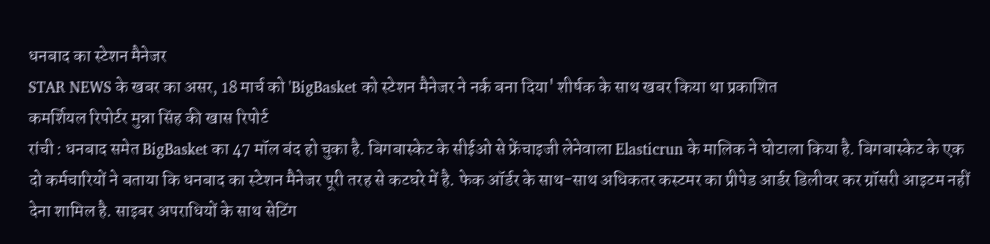धनबाद का स्टेशन मैनेजर
STAR NEWS के खबर का असर, 18 मार्च को 'BigBasket को स्टेशन मैनेजर ने नर्क बना दिया' शीर्षक के साथ खबर किया था प्रकाशित
कमर्शियल रिपोर्टर मुन्ना सिंह की खास रिपोर्ट
रांची : धनबाद समेत BigBasket का 47 मॉल बंद हो चुका है. बिगबास्केट के सीईओ से फ्रेंचाइजी लेनेवाला Elasticrun के मालिक ने घोटाला किया है. बिगबास्केट के एक दो कर्मचारियों ने बताया कि धनबाद का स्टेशन मैनेजर पूरी तरह से कटघरे में है. फेक ऑर्डर के साथ-साथ अधिकतर कस्टमर का प्रीपेड आर्डर डिलीवर कर ग्रॉसरी आइटम नहीं देना शामिल है. साइबर अपराधियों के साथ सेटिंग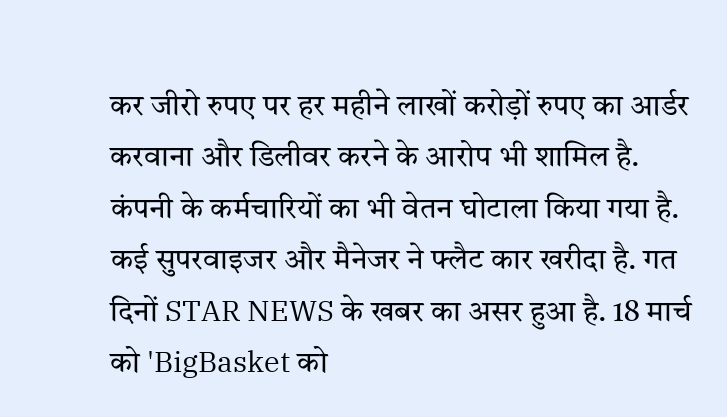कर जीरो रुपए पर हर महीने लाखों करोड़ों रुपए का आर्डर करवाना और डिलीवर करने के आरोप भी शामिल है. कंपनी के कर्मचारियों का भी वेतन घोटाला किया गया है. कई सुपरवाइजर और मैनेजर ने फ्लैट कार खरीदा है. गत दिनों STAR NEWS के खबर का असर हुआ है. 18 मार्च को 'BigBasket को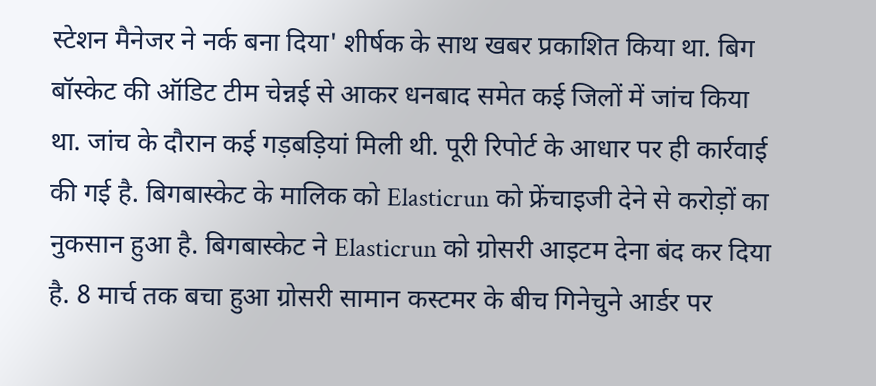स्टेशन मैनेजर ने नर्क बना दिया' शीर्षक के साथ खबर प्रकाशित किया था. बिग बॉस्केट की ऑडिट टीम चेन्नई से आकर धनबाद समेत कई जिलों में जांच किया था. जांच के दौरान कई गड़बड़ियां मिली थी. पूरी रिपोर्ट के आधार पर ही कार्रवाई की गई है. बिगबास्केट के मालिक को Elasticrun को फ्रेंचाइजी देने से करोड़ों का नुकसान हुआ है. बिगबास्केट ने Elasticrun को ग्रोसरी आइटम देना बंद कर दिया है. 8 मार्च तक बचा हुआ ग्रोसरी सामान कस्टमर के बीच गिनेचुने आर्डर पर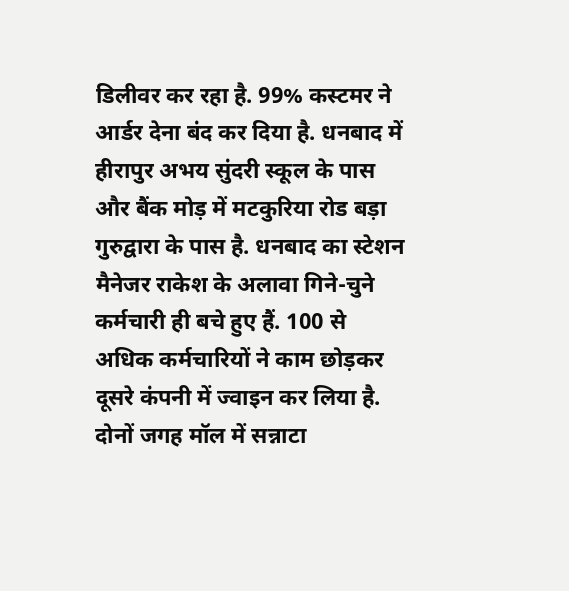डिलीवर कर रहा है. 99% कस्टमर ने आर्डर देना बंद कर दिया है. धनबाद में हीरापुर अभय सुंदरी स्कूल के पास और बैंक मोड़ में मटकुरिया रोड बड़ा गुरुद्वारा के पास है. धनबाद का स्टेशन मैनेजर राकेश के अलावा गिने-चुने कर्मचारी ही बचे हुए हैं. 100 से अधिक कर्मचारियों ने काम छोड़कर दूसरे कंपनी में ज्वाइन कर लिया है. दोनों जगह मॉल में सन्नाटा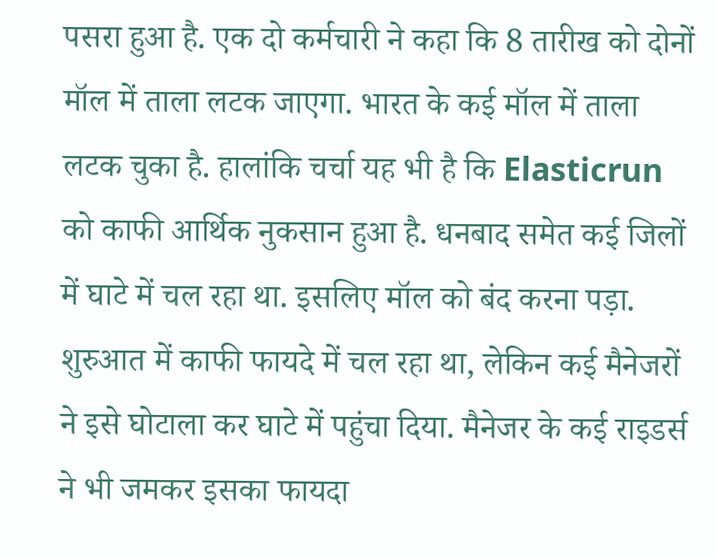पसरा हुआ है. एक दो कर्मचारी ने कहा कि 8 तारीख को दोनों मॉल में ताला लटक जाएगा. भारत के कई मॉल में ताला लटक चुका है. हालांकि चर्चा यह भी है कि Elasticrun को काफी आर्थिक नुकसान हुआ है. धनबाद समेत कई जिलों में घाटे में चल रहा था. इसलिए मॉल को बंद करना पड़ा. शुरुआत में काफी फायदे में चल रहा था, लेकिन कई मैनेजरों ने इसे घोटाला कर घाटे में पहुंचा दिया. मैनेजर के कई राइडर्स ने भी जमकर इसका फायदा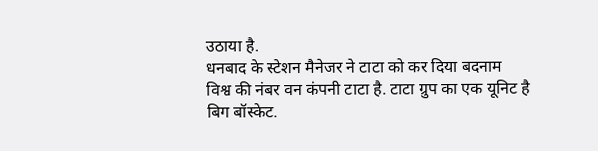उठाया है.
धनबाद के स्टेशन मैनेजर ने टाटा को कर दिया बदनाम
विश्व की नंबर वन कंपनी टाटा है. टाटा ग्रुप का एक यूनिट है बिग बॉस्केट.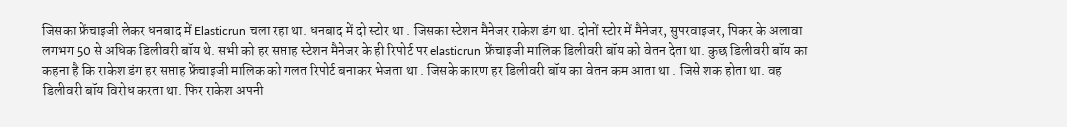जिसका फ्रेंचाइजी लेकर धनबाद में Elasticrun चला रहा था. धनबाद में दो स्टोर था . जिसका स्टेशन मैनेजर राकेश डंग था. दोनों स्टोर में मैनेजर, सुपरवाइजर, पिकर के अलावा लगभग 50 से अधिक डिलीवरी बॉय थे. सभी को हर सप्ताह स्टेशन मैनेजर के ही रिपोर्ट पर elasticrun फ्रेंचाइजी मालिक डिलीवरी बॉय को वेतन देता था. कुछ डिलीवरी बॉय का कहना है कि राकेश डंग हर सप्ताह फ्रेंचाइजी मालिक को गलत रिपोर्ट बनाकर भेजता था . जिसके कारण हर डिलीवरी बॉय का वेतन कम आता था . जिसे शक होता था. वह डिलीवरी बॉय विरोध करता था. फिर राकेश अपनी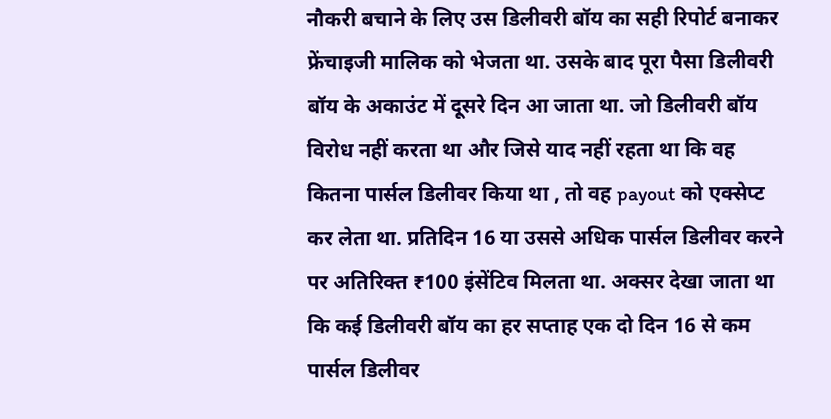नौकरी बचाने के लिए उस डिलीवरी बॉय का सही रिपोर्ट बनाकर फ्रेंचाइजी मालिक को भेजता था. उसके बाद पूरा पैसा डिलीवरी बॉय के अकाउंट में दूसरे दिन आ जाता था. जो डिलीवरी बॉय विरोध नहीं करता था और जिसे याद नहीं रहता था कि वह कितना पार्सल डिलीवर किया था , तो वह payout को एक्सेप्ट कर लेता था. प्रतिदिन 16 या उससे अधिक पार्सल डिलीवर करने पर अतिरिक्त ₹100 इंसेंटिव मिलता था. अक्सर देखा जाता था कि कई डिलीवरी बॉय का हर सप्ताह एक दो दिन 16 से कम पार्सल डिलीवर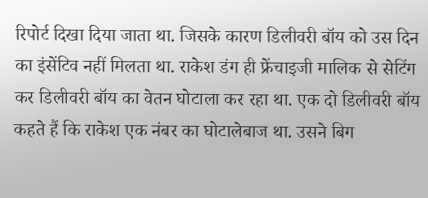रिपोर्ट दिखा दिया जाता था. जिसके कारण डिलीवरी बॉय को उस दिन का इंसेंटिव नहीं मिलता था. राकेश डंग ही फ्रेंचाइजी मालिक से सेटिंग कर डिलीवरी बॉय का वेतन घोटाला कर रहा था. एक दो डिलीवरी बॉय कहते हैं कि राकेश एक नंबर का घोटालेबाज था. उसने बिग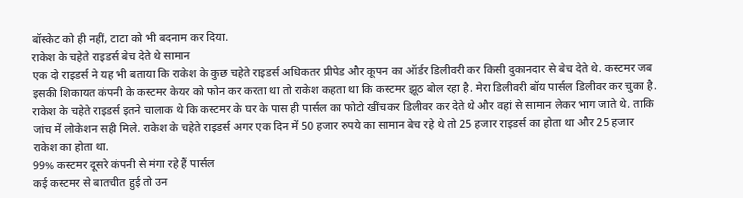बॉस्केट को ही नहीं, टाटा को भी बदनाम कर दिया.
राकेश के चहेते राइडर्स बेच देते थे सामान
एक दो राइडर्स ने यह भी बताया कि राकेश के कुछ चहेते राइडर्स अधिकतर प्रीपेड और कूपन का ऑर्डर डिलीवरी कर किसी दुकानदार से बेच देते थे. कस्टमर जब इसकी शिकायत कंपनी के कस्टमर केयर को फोन कर करता था तो राकेश कहता था कि कस्टमर झूठ बोल रहा है. मेरा डिलीवरी बॉय पार्सल डिलीवर कर चुका है. राकेश के चहेते राइडर्स इतने चालाक थे कि कस्टमर के घर के पास ही पार्सल का फोटो खींचकर डिलीवर कर देते थे और वहां से सामान लेकर भाग जाते थे. ताकि जांच में लोकेशन सही मिले. राकेश के चहेते राइडर्स अगर एक दिन में 50 हजार रुपये का सामान बेच रहे थे तो 25 हजार राइडर्स का होता था और 25 हजार राकेश का होता था.
99% कस्टमर दूसरे कंपनी से मंगा रहे हैं पार्सल
कई कस्टमर से बातचीत हुई तो उन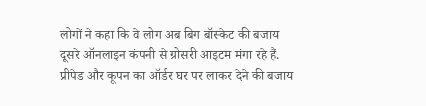लोगों ने कहा कि वे लोग अब बिग बॉस्केट की बजाय दूसरे ऑनलाइन कंपनी से ग्रोसरी आइटम मंगा रहे हैं. प्रीपेड और कूपन का ऑर्डर घर पर लाकर देने की बजाय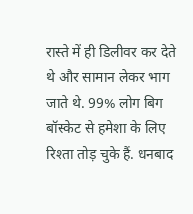रास्ते में ही डिलीवर कर देते थे और सामान लेकर भाग जाते थे. 99% लोग बिग बॉस्केट से हमेशा के लिए रिश्ता तोड़ चुके हैं. धनबाद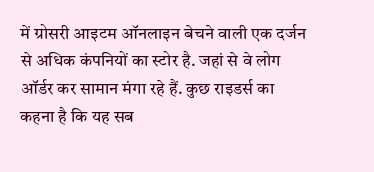में ग्रोसरी आइटम ऑनलाइन बेचने वाली एक दर्जन से अधिक कंपनियों का स्टोर है. जहां से वे लोग ऑर्डर कर सामान मंगा रहे हैं. कुछ राइडर्स का कहना है कि यह सब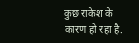कुछ राकेश के कारण हो रहा है.